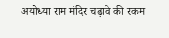अयोध्या राम मंदिर चढ़ावे की रकम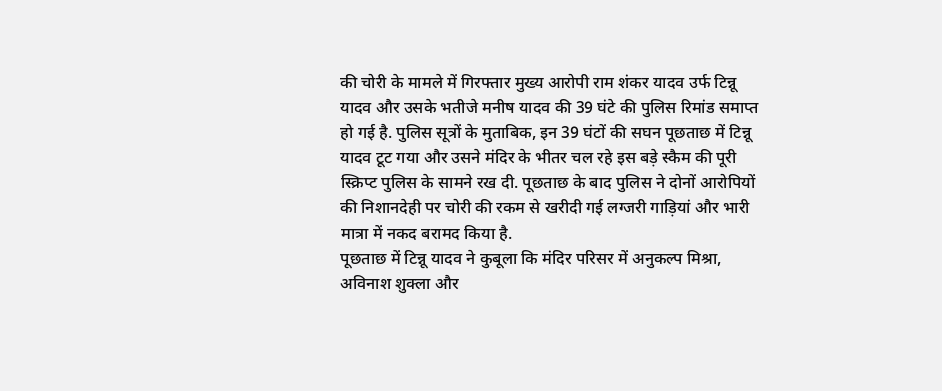की चोरी के मामले में गिरफ्तार मुख्य आरोपी राम शंकर यादव उर्फ टिन्नू यादव और उसके भतीजे मनीष यादव की 39 घंटे की पुलिस रिमांड समाप्त हो गई है. पुलिस सूत्रों के मुताबिक, इन 39 घंटों की सघन पूछताछ में टिन्नू यादव टूट गया और उसने मंदिर के भीतर चल रहे इस बड़े स्कैम की पूरी स्क्रिप्ट पुलिस के सामने रख दी. पूछताछ के बाद पुलिस ने दोनों आरोपियों की निशानदेही पर चोरी की रकम से खरीदी गई लग्जरी गाड़ियां और भारी मात्रा में नकद बरामद किया है.
पूछताछ में टिन्नू यादव ने कुबूला कि मंदिर परिसर में अनुकल्प मिश्रा, अविनाश शुक्ला और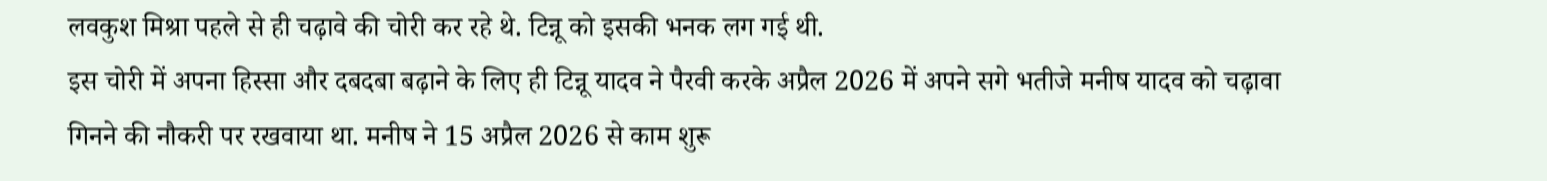लवकुश मिश्रा पहले से ही चढ़ावे की चोरी कर रहे थे. टिन्नू को इसकी भनक लग गई थी.
इस चोरी में अपना हिस्सा और दबदबा बढ़ाने के लिए ही टिन्नू यादव ने पैरवी करके अप्रैल 2026 में अपने सगे भतीजे मनीष यादव को चढ़ावा गिनने की नौकरी पर रखवाया था. मनीष ने 15 अप्रैल 2026 से काम शुरू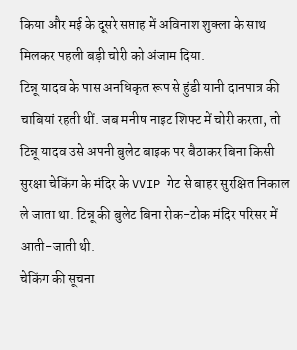किया और मई के दूसरे सप्ताह में अविनाश शुक्ला के साथ मिलकर पहली बड़ी चोरी को अंजाम दिया.
टिन्नू यादव के पास अनधिकृत रूप से हुंडी यानी दानपात्र की चाबियां रहती थीं. जब मनीष नाइट शिफ्ट में चोरी करता, तो टिन्नू यादव उसे अपनी बुलेट बाइक पर बैठाकर बिना किसी सुरक्षा चेकिंग के मंदिर के VVIP गेट से बाहर सुरक्षित निकाल ले जाता था. टिन्नू की बुलेट बिना रोक-टोक मंदिर परिसर में आती-जाती थी.
चेकिंग की सूचना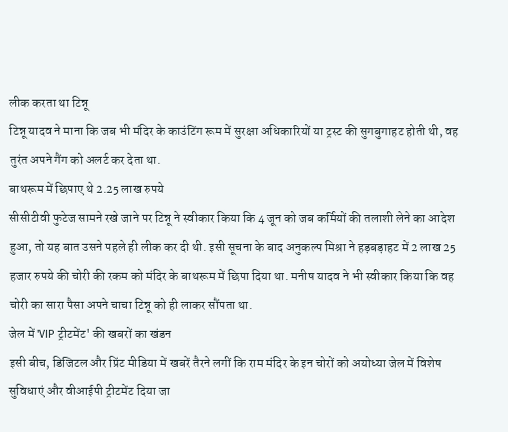लीक करता था टिन्नू
टिन्नू यादव ने माना कि जब भी मंदिर के काउंटिंग रूम में सुरक्षा अधिकारियों या ट्रस्ट की सुगबुगाहट होती थी, वह तुरंत अपने गैंग को अलर्ट कर देता था.
बाथरूम में छिपाए थे 2.25 लाख रुपये
सीसीटीवी फुटेज सामने रखे जाने पर टिन्नू ने स्वीकार किया कि 4 जून को जब कर्मियों की तलाशी लेने का आदेश हुआ, तो यह बात उसने पहले ही लीक कर दी थी. इसी सूचना के बाद अनुकल्प मिश्रा ने हड़बड़ाहट में 2 लाख 25 हजार रुपये की चोरी की रकम को मंदिर के बाथरूम में छिपा दिया था. मनीष यादव ने भी स्वीकार किया कि वह चोरी का सारा पैसा अपने चाचा टिन्नू को ही लाकर सौंपता था.
जेल में 'VIP ट्रीटमेंट' की खबरों का खंडन
इसी बीच, डिजिटल और प्रिंट मीडिया में खबरें तैरने लगीं कि राम मंदिर के इन चोरों को अयोध्या जेल में विशेष सुविधाएं और वीआईपी ट्रीटमेंट दिया जा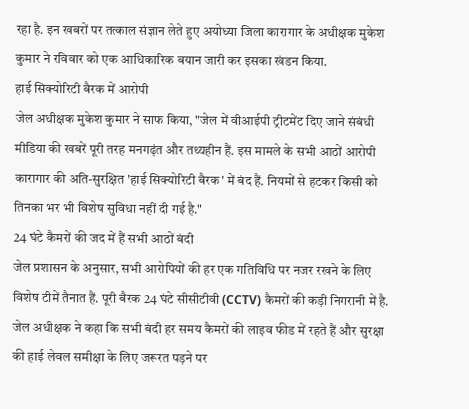रहा है. इन खबरों पर तत्काल संज्ञान लेते हुए अयोध्या जिला कारागार के अधीक्षक मुकेश कुमार ने रविवार को एक आधिकारिक बयान जारी कर इसका खंडन किया.
हाई सिक्योरिटी बैरक में आरोपी
जेल अधीक्षक मुकेश कुमार ने साफ किया, "जेल में वीआईपी ट्रीटमेंट दिए जाने संबंधी मीडिया की खबरें पूरी तरह मनगढ़ंत और तथ्यहीन हैं. इस मामले के सभी आठों आरोपी कारागार की अति-सुरक्षित 'हाई सिक्योरिटी बैरक' में बंद हैं. नियमों से हटकर किसी को तिनका भर भी विशेष सुविधा नहीं दी गई है."
24 घंटे कैमरों की जद में हैं सभी आठों बंदी
जेल प्रशासन के अनुसार, सभी आरोपियों की हर एक गतिविधि पर नजर रखने के लिए विशेष टीमें तैनात हैं. पूरी बैरक 24 घंटे सीसीटीवी (CCTV) कैमरों की कड़ी निगरानी में है. जेल अधीक्षक ने कहा कि सभी बंदी हर समय कैमरों की लाइव फीड में रहते हैं और सुरक्षा की हाई लेवल समीक्षा के लिए जरूरत पड़ने पर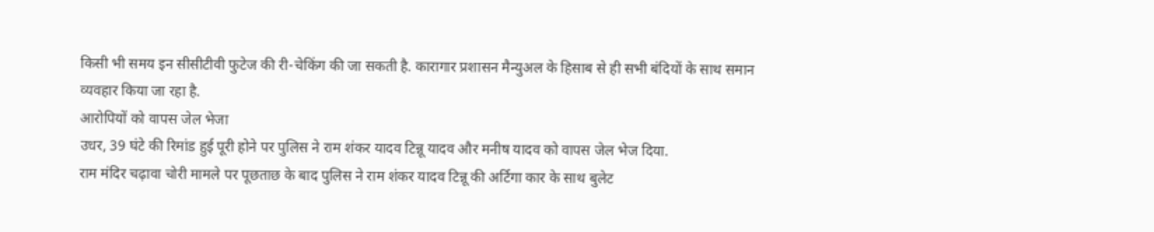किसी भी समय इन सीसीटीवी फुटेज की री-चेकिंग की जा सकती है. कारागार प्रशासन मैन्युअल के हिसाब से ही सभी बंदियों के साथ समान व्यवहार किया जा रहा है.
आरोपियों को वापस जेल भेजा
उधर, 39 घंटे की रिमांड हुई पूरी होने पर पुलिस ने राम शंकर यादव टिन्नू यादव और मनीष यादव को वापस जेल भेज दिया.
राम मंदिर चढ़ावा चोरी मामले पर पूछताछ के बाद पुलिस ने राम शंकर यादव टिन्नू की अर्टिगा कार के साथ बुलेट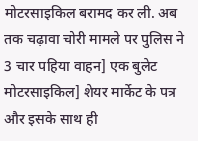मोटरसाइकिल बरामद कर ली. अब तक चढ़ावा चोरी मामले पर पुलिस ने 3 चार पहिया वाहन] एक बुलेट मोटरसाइकिल] शेयर मार्केट के पत्र और इसके साथ ही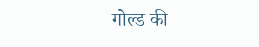गोल्ड की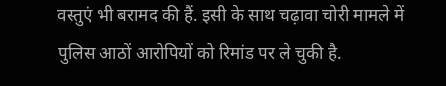वस्तुएं भी बरामद की हैं. इसी के साथ चढ़ावा चोरी मामले में पुलिस आठों आरोपियों को रिमांड पर ले चुकी है.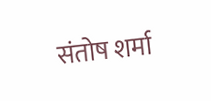संतोष शर्मा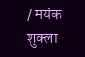/ मयंक शुक्ला